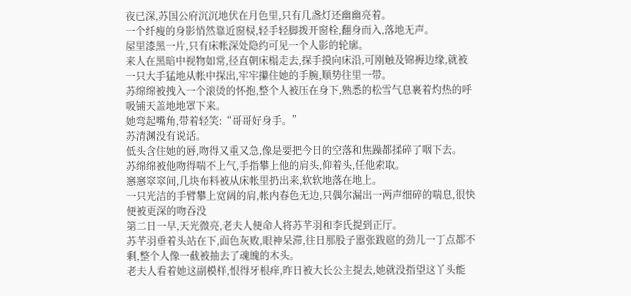夜已深,苏国公府沉沉地伏在月色里,只有几盏灯还幽幽亮着。
一个纤瘦的身影悄然靠近窗棂,轻手轻脚拨开窗栓,翻身而入,落地无声。
屋里漆黑一片,只有床帐深处隐约可见一个人影的轮廓。
来人在黑暗中视物如常,径直朝床榻走去,探手摸向床沿,可刚触及锦褥边缘,就被一只大手猛地从帐中探出,牢牢攥住她的手腕,顺势往里一带。
苏绵绵被拽入一个滚烫的怀抱,整个人被压在身下,熟悉的松雪气息裹着灼热的呼吸铺天盖地地罩下来。
她弯起嘴角,带着轻笑:“哥哥好身手。”
苏清渊没有说话。
低头含住她的唇,吻得又重又急,像是要把今日的空落和焦躁都揉碎了咽下去。
苏绵绵被他吻得喘不上气,手指攀上他的肩头,仰着头,任他索取。
窸窸窣窣间,几块布料被从床帐里扔出来,软软地落在地上。
一只光洁的手臂攀上宽阔的肩,帐内春色无边,只偶尔漏出一两声细碎的喘息,很快便被更深的吻吞没
第二日一早,天光微亮,老夫人便命人将苏芊羽和李氏提到正厅。
苏芊羽垂着头站在下,面色灰败,眼神呆滞,往日那股子嚣张跋扈的劲儿一丁点都不剩,整个人像一截被抽去了魂魄的木头。
老夫人看着她这副模样,恨得牙根痒,昨日被大长公主提去,她就没指望这丫头能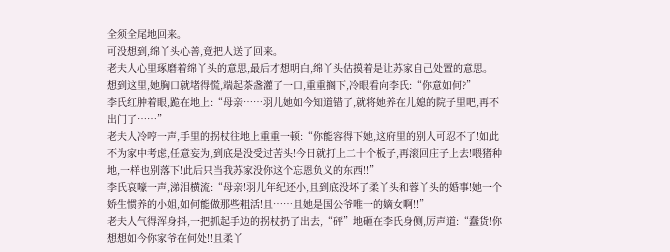全须全尾地回来。
可没想到,绵丫头心善,竟把人送了回来。
老夫人心里琢磨着绵丫头的意思,最后才想明白,绵丫头估摸着是让苏家自己处置的意思。
想到这里,她胸口就堵得慌,端起茶盏灌了一口,重重搁下,冷眼看向李氏:“你意如何?”
李氏红肿着眼,跪在地上:“母亲……羽儿她如今知道错了,就将她养在儿媳的院子里吧,再不出门了……”
老夫人冷哼一声,手里的拐杖往地上重重一顿:“你能容得下她,这府里的别人可忍不了!如此不为家中考虑,任意妄为,到底是没受过苦头!今日就打上二十个板子,再滚回庄子上去!喂猪种地,一样也别落下!此后只当我苏家没你这个忘恩负义的东西!!”
李氏哀嚎一声,涕泪横流:“母亲!羽儿年纪还小,且到底没坏了柔丫头和蓉丫头的婚事!她一个娇生惯养的小姐,如何能做那些粗活!且……且她是国公爷唯一的嫡女啊!!”
老夫人气得浑身抖,一把抓起手边的拐杖扔了出去,“砰”地砸在李氏身侧,厉声道:“蠢货!你想想如今你家爷在何处!!且柔丫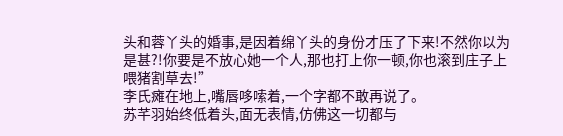头和蓉丫头的婚事,是因着绵丫头的身份才压了下来!不然你以为是甚?!你要是不放心她一个人,那也打上你一顿,你也滚到庄子上喂猪割草去!”
李氏瘫在地上,嘴唇哆嗦着,一个字都不敢再说了。
苏芊羽始终低着头,面无表情,仿佛这一切都与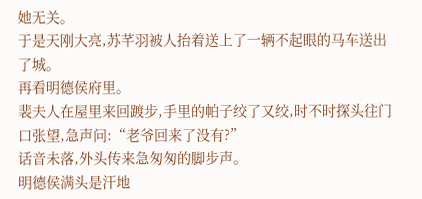她无关。
于是天刚大亮,苏芊羽被人抬着送上了一辆不起眼的马车送出了城。
再看明德侯府里。
裴夫人在屋里来回踱步,手里的帕子绞了又绞,时不时探头往门口张望,急声问:“老爷回来了没有?”
话音未落,外头传来急匆匆的脚步声。
明德侯满头是汗地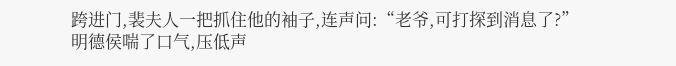跨进门,裴夫人一把抓住他的袖子,连声问:“老爷,可打探到消息了?”
明德侯喘了口气,压低声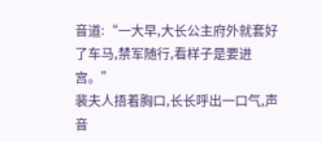音道:“一大早,大长公主府外就套好了车马,禁军随行,看样子是要进宫。”
裴夫人捂着胸口,长长呼出一口气,声音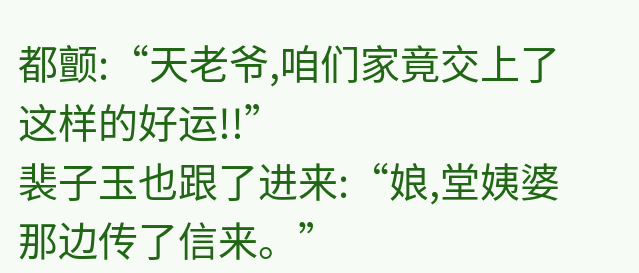都颤:“天老爷,咱们家竟交上了这样的好运!!”
裴子玉也跟了进来:“娘,堂姨婆那边传了信来。”